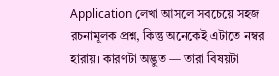Application লেখা আসলে সবচেয়ে সহজ রচনামূলক প্রশ্ন, কিন্তু অনেকেই এটাতে নম্বর হারায়। কারণটা অদ্ভুত — তারা বিষয়টা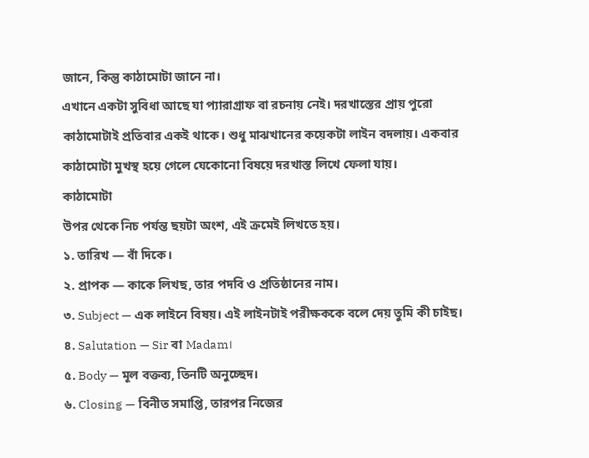জানে, কিন্তু কাঠামোটা জানে না।
এখানে একটা সুবিধা আছে যা প্যারাগ্রাফ বা রচনায় নেই। দরখাস্তের প্রায় পুরো কাঠামোটাই প্রতিবার একই থাকে। শুধু মাঝখানের কয়েকটা লাইন বদলায়। একবার কাঠামোটা মুখস্থ হয়ে গেলে যেকোনো বিষয়ে দরখাস্ত লিখে ফেলা যায়।
কাঠামোটা
উপর থেকে নিচ পর্যন্ত ছয়টা অংশ, এই ক্রমেই লিখতে হয়।
১. তারিখ — বাঁ দিকে।
২. প্রাপক — কাকে লিখছ, তার পদবি ও প্রতিষ্ঠানের নাম।
৩. Subject — এক লাইনে বিষয়। এই লাইনটাই পরীক্ষককে বলে দেয় তুমি কী চাইছ।
৪. Salutation — Sir বা Madam।
৫. Body — মূল বক্তব্য, তিনটি অনুচ্ছেদ।
৬. Closing — বিনীত সমাপ্তি, তারপর নিজের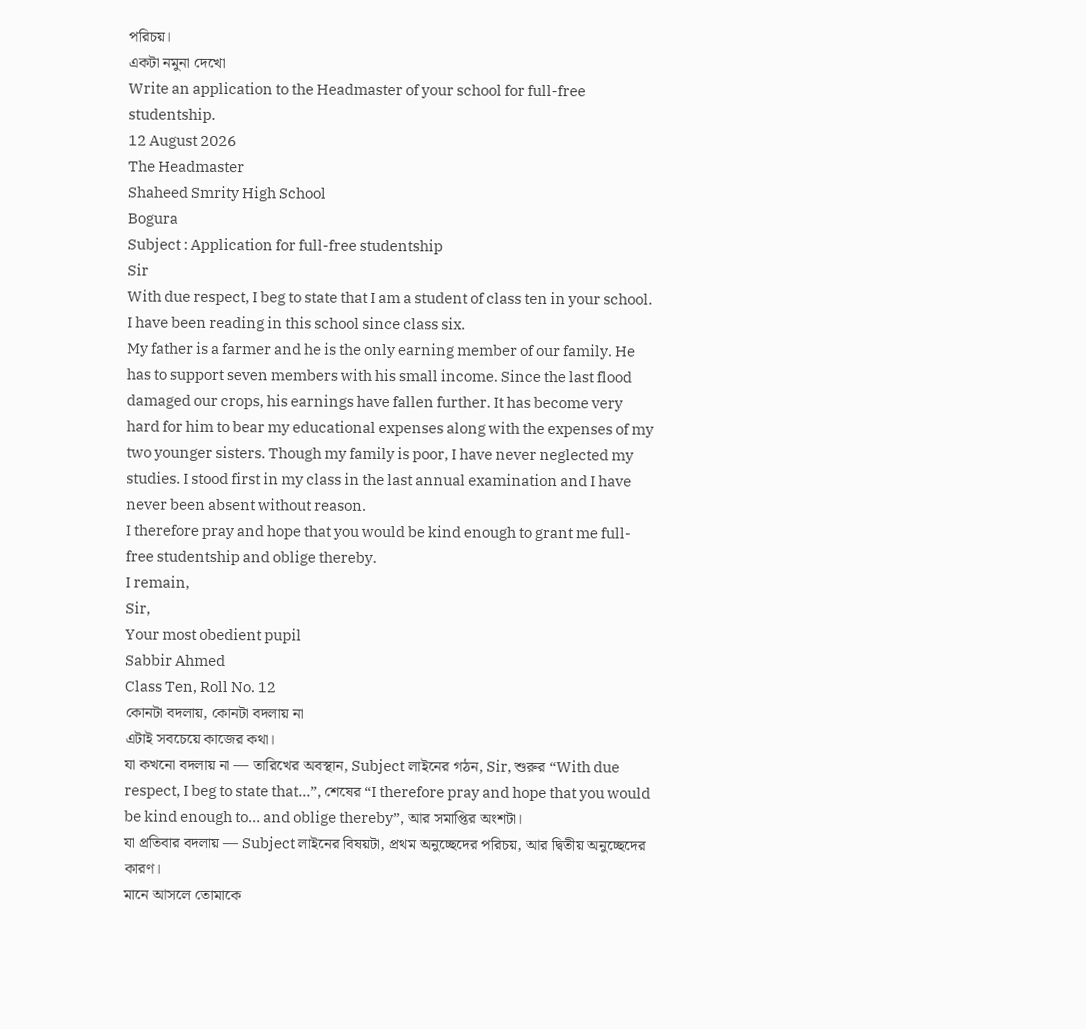পরিচয়।
একটা নমুনা দেখো
Write an application to the Headmaster of your school for full-free studentship.
12 August 2026
The Headmaster
Shaheed Smrity High School
Bogura
Subject : Application for full-free studentship
Sir
With due respect, I beg to state that I am a student of class ten in your school. I have been reading in this school since class six.
My father is a farmer and he is the only earning member of our family. He has to support seven members with his small income. Since the last flood damaged our crops, his earnings have fallen further. It has become very hard for him to bear my educational expenses along with the expenses of my two younger sisters. Though my family is poor, I have never neglected my studies. I stood first in my class in the last annual examination and I have never been absent without reason.
I therefore pray and hope that you would be kind enough to grant me full-free studentship and oblige thereby.
I remain,
Sir,
Your most obedient pupil
Sabbir Ahmed
Class Ten, Roll No. 12
কোনটা বদলায়, কোনটা বদলায় না
এটাই সবচেয়ে কাজের কথা।
যা কখনো বদলায় না — তারিখের অবস্থান, Subject লাইনের গঠন, Sir, শুরুর “With due respect, I beg to state that…”, শেষের “I therefore pray and hope that you would be kind enough to… and oblige thereby”, আর সমাপ্তির অংশটা।
যা প্রতিবার বদলায় — Subject লাইনের বিষয়টা, প্রথম অনুচ্ছেদের পরিচয়, আর দ্বিতীয় অনুচ্ছেদের কারণ।
মানে আসলে তোমাকে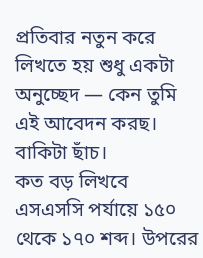প্রতিবার নতুন করে লিখতে হয় শুধু একটা অনুচ্ছেদ — কেন তুমি এই আবেদন করছ। বাকিটা ছাঁচ।
কত বড় লিখবে
এসএসসি পর্যায়ে ১৫০ থেকে ১৭০ শব্দ। উপরের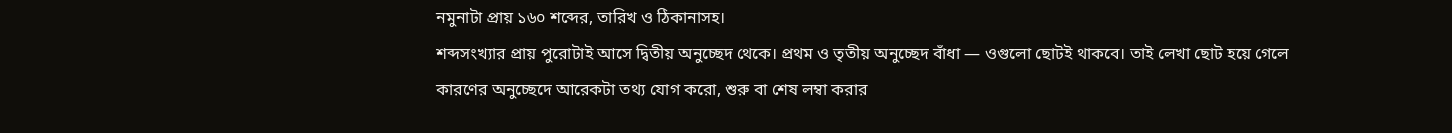নমুনাটা প্রায় ১৬০ শব্দের, তারিখ ও ঠিকানাসহ।
শব্দসংখ্যার প্রায় পুরোটাই আসে দ্বিতীয় অনুচ্ছেদ থেকে। প্রথম ও তৃতীয় অনুচ্ছেদ বাঁধা — ওগুলো ছোটই থাকবে। তাই লেখা ছোট হয়ে গেলে কারণের অনুচ্ছেদে আরেকটা তথ্য যোগ করো, শুরু বা শেষ লম্বা করার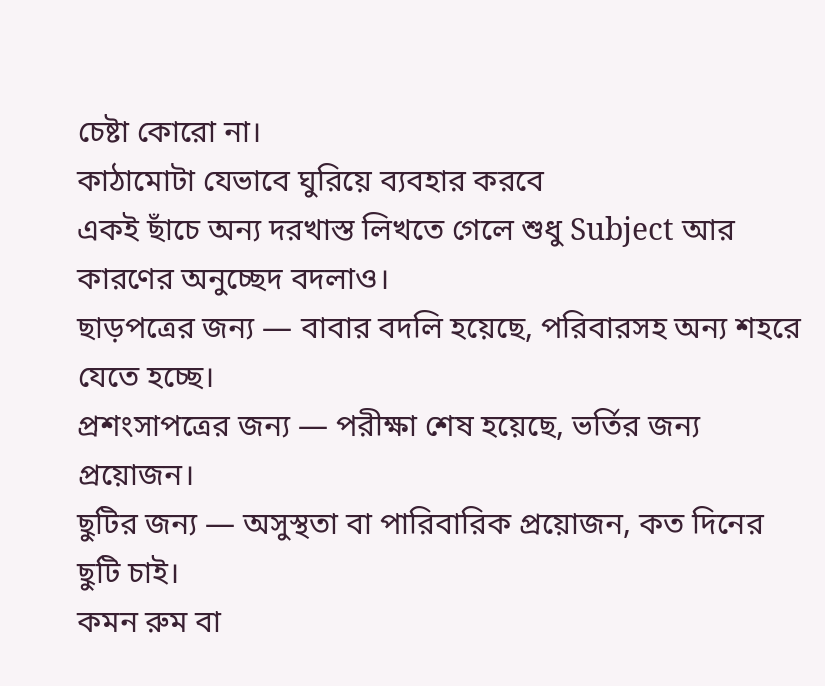চেষ্টা কোরো না।
কাঠামোটা যেভাবে ঘুরিয়ে ব্যবহার করবে
একই ছাঁচে অন্য দরখাস্ত লিখতে গেলে শুধু Subject আর কারণের অনুচ্ছেদ বদলাও।
ছাড়পত্রের জন্য — বাবার বদলি হয়েছে, পরিবারসহ অন্য শহরে যেতে হচ্ছে।
প্রশংসাপত্রের জন্য — পরীক্ষা শেষ হয়েছে, ভর্তির জন্য প্রয়োজন।
ছুটির জন্য — অসুস্থতা বা পারিবারিক প্রয়োজন, কত দিনের ছুটি চাই।
কমন রুম বা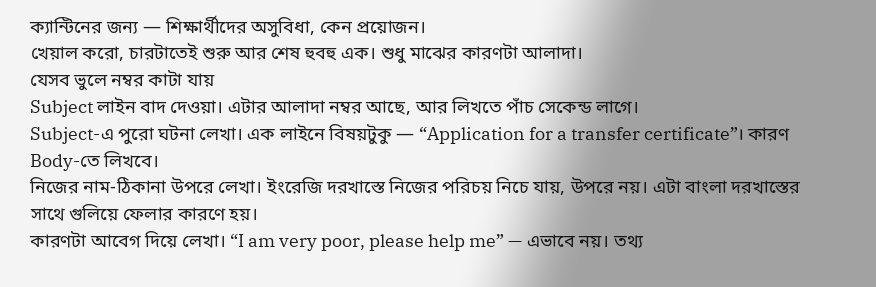ক্যান্টিনের জন্য — শিক্ষার্থীদের অসুবিধা, কেন প্রয়োজন।
খেয়াল করো, চারটাতেই শুরু আর শেষ হুবহু এক। শুধু মাঝের কারণটা আলাদা।
যেসব ভুলে নম্বর কাটা যায়
Subject লাইন বাদ দেওয়া। এটার আলাদা নম্বর আছে, আর লিখতে পাঁচ সেকেন্ড লাগে।
Subject-এ পুরো ঘটনা লেখা। এক লাইনে বিষয়টুকু — “Application for a transfer certificate”। কারণ Body-তে লিখবে।
নিজের নাম-ঠিকানা উপরে লেখা। ইংরেজি দরখাস্তে নিজের পরিচয় নিচে যায়, উপরে নয়। এটা বাংলা দরখাস্তের সাথে গুলিয়ে ফেলার কারণে হয়।
কারণটা আবেগ দিয়ে লেখা। “I am very poor, please help me” — এভাবে নয়। তথ্য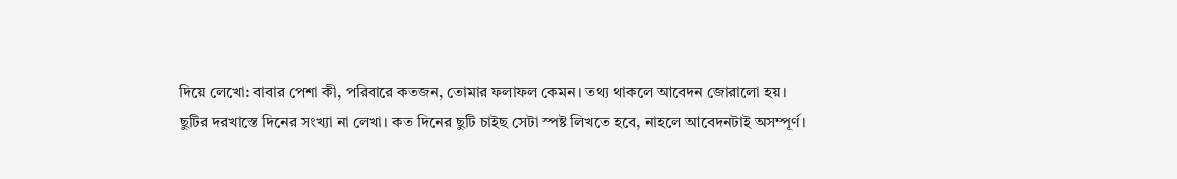দিয়ে লেখো: বাবার পেশা কী, পরিবারে কতজন, তোমার ফলাফল কেমন। তথ্য থাকলে আবেদন জোরালো হয়।
ছুটির দরখাস্তে দিনের সংখ্যা না লেখা। কত দিনের ছুটি চাইছ সেটা স্পষ্ট লিখতে হবে, নাহলে আবেদনটাই অসম্পূর্ণ।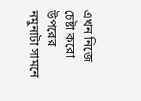এখন নিজে চেষ্টা করো
উপরের নমুনাটা সামনে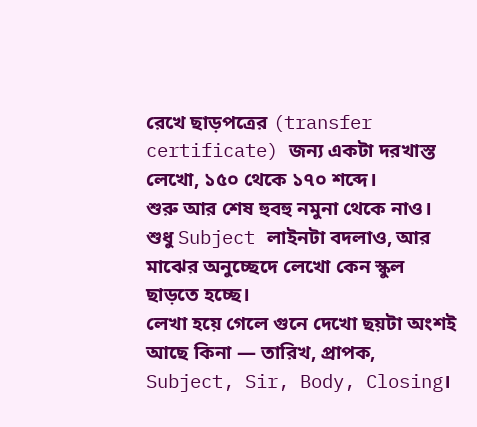রেখে ছাড়পত্রের (transfer certificate) জন্য একটা দরখাস্ত লেখো, ১৫০ থেকে ১৭০ শব্দে।
শুরু আর শেষ হুবহু নমুনা থেকে নাও। শুধু Subject লাইনটা বদলাও, আর মাঝের অনুচ্ছেদে লেখো কেন স্কুল ছাড়তে হচ্ছে।
লেখা হয়ে গেলে গুনে দেখো ছয়টা অংশই আছে কিনা — তারিখ, প্রাপক, Subject, Sir, Body, Closing।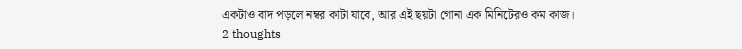একটাও বাদ পড়লে নম্বর কাটা যাবে, আর এই ছয়টা গোনা এক মিনিটেরও কম কাজ।
2 thoughts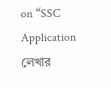on “SSC Application লেখার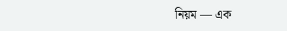নিয়ম — এক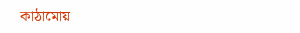কাঠামোয়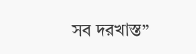সব দরখাস্ত”